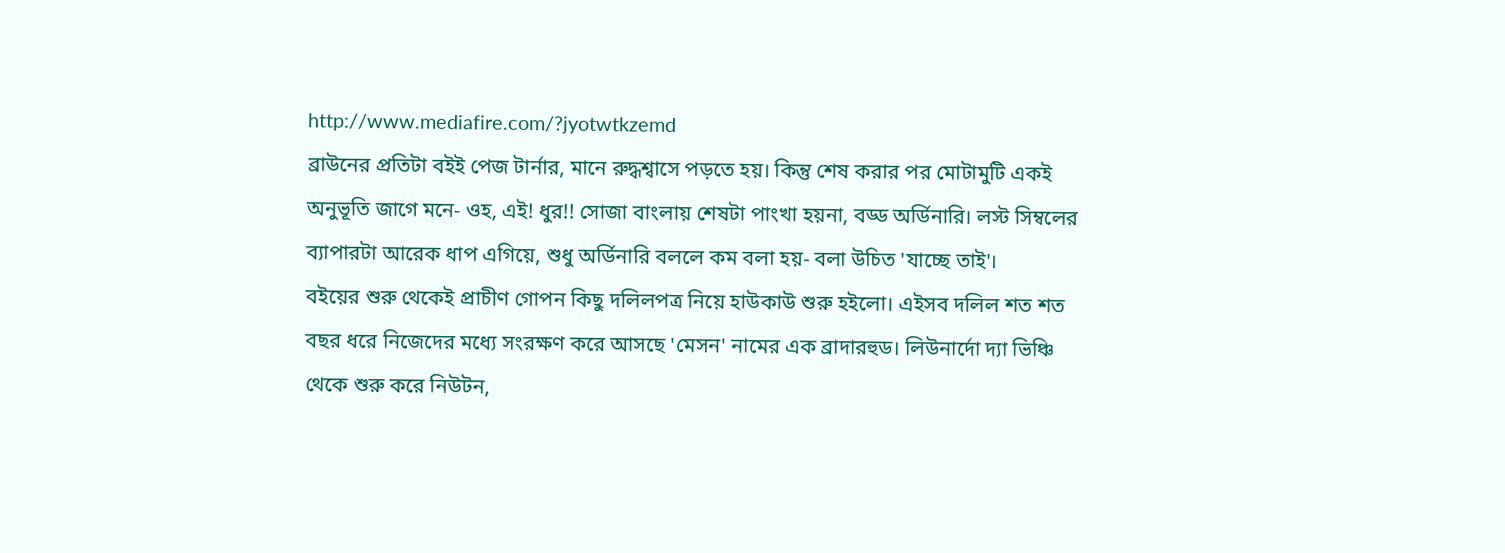http://www.mediafire.com/?jyotwtkzemd
ব্রাউনের প্রতিটা বইই পেজ টার্নার, মানে রুদ্ধশ্বাসে পড়তে হয়। কিন্তু শেষ করার পর মোটামুটি একই অনুভূতি জাগে মনে- ওহ, এই! ধুর!! সোজা বাংলায় শেষটা পাংখা হয়না, বড্ড অর্ডিনারি। লস্ট সিম্বলের ব্যাপারটা আরেক ধাপ এগিয়ে, শুধু অর্ডিনারি বললে কম বলা হয়- বলা উচিত 'যাচ্ছে তাই'।
বইয়ের শুরু থেকেই প্রাচীণ গোপন কিছু দলিলপত্র নিয়ে হাউকাউ শুরু হইলো। এইসব দলিল শত শত বছর ধরে নিজেদের মধ্যে সংরক্ষণ করে আসছে 'মেসন' নামের এক ব্রাদারহুড। লিউনার্দো দ্যা ভিঞ্চি থেকে শুরু করে নিউটন,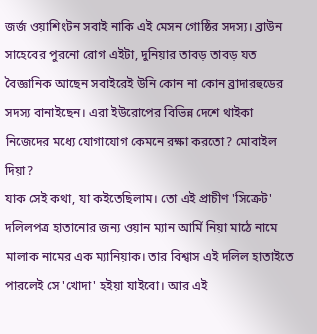জর্জ ওয়াশিংটন সবাই নাকি এই মেসন গোষ্ঠির সদস্য। ব্রাউন সাহেবের পুরনো রোগ এইটা, দুনিয়ার তাবড় তাবড় যত বৈজ্ঞানিক আছেন সবাইরেই উনি কোন না কোন ব্রাদারহুডের সদস্য বানাইছেন। এরা ইউরোপের বিভিন্ন দেশে থাইকা নিজেদের মধ্যে যোগাযোগ কেমনে রক্ষা করতো? মোবাইল দিয়া?
যাক সেই কথা, যা কইতেছিলাম। তো এই প্রাচীণ 'সিক্রেট' দলিলপত্র হাতানোর জন্য ওয়ান ম্যান আর্মি নিয়া মাঠে নামে মালাক নামের এক ম্যানিয়াক। তার বিশ্বাস এই দলিল হাতাইতে পারলেই সে 'খোদা' হইয়া যাইবো। আর এই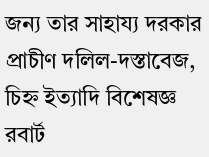জন্য তার সাহায্য দরকার প্রাচীণ দলিল-দস্তাবেজ, চিহ্ন ইত্যাদি বিশেষজ্ঞ রবার্ট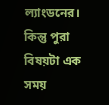ল্যাংডনের। কিন্তু পুরা বিষয়টা এক সময়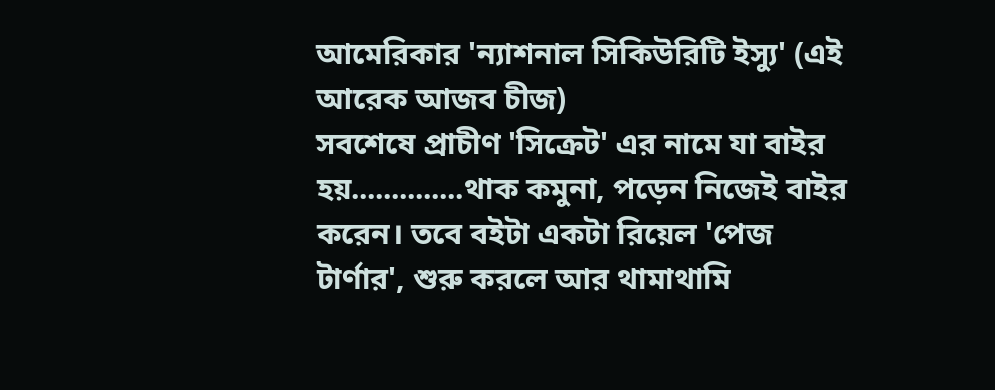আমেরিকার 'ন্যাশনাল সিকিউরিটি ইস্যু' (এই আরেক আজব চীজ)
সবশেষে প্রাচীণ 'সিক্রেট' এর নামে যা বাইর হয়..............থাক কমুনা, পড়েন নিজেই বাইর করেন। তবে বইটা একটা রিয়েল 'পেজ টার্ণার', শুরু করলে আর থামাথামি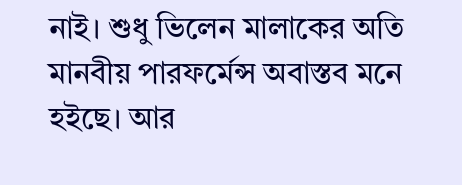নাই। শুধু ভিলেন মালাকের অতি মানবীয় পারফর্মেন্স অবাস্তব মনে হইছে। আর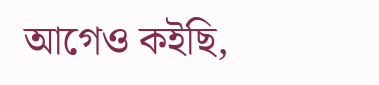আগেও কইছি,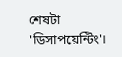শেষটা 'ডিসাপয়েন্টিং'।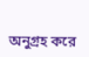অনুগ্রহ করে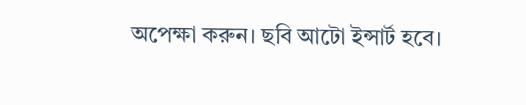অপেক্ষা করুন। ছবি আটো ইন্সার্ট হবে।